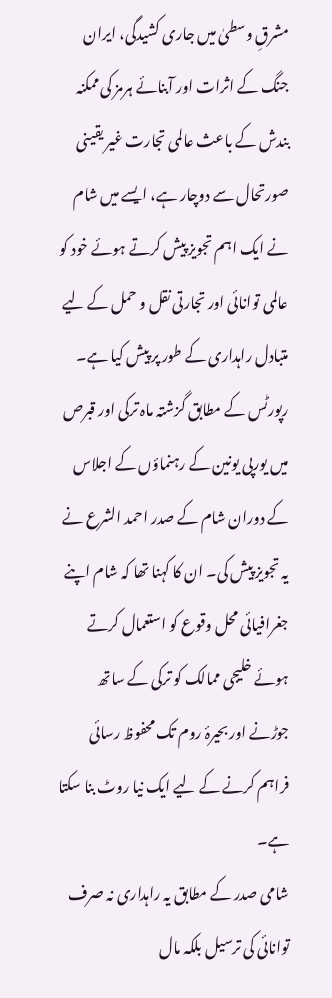مشرقِ وسطیٰ میں جاری کشیدگی، ایران جنگ کے اثرات اور آبنائے ہرمز کی ممکنہ بندش کے باعث عالمی تجارت غیر یقینی صورتحال سے دوچار ہے، ایسے میں شام نے ایک اہم تجویز پیش کرتے ہوئے خود کو عالمی توانائی اور تجارتی نقل و حمل کے لیے متبادل راہداری کے طور پر پیش کیا ہے۔
رپورٹس کے مطابق گزشتہ ماہ ترکی اور قبرص میں یورپی یونین کے رہنماؤں کے اجلاس کے دوران شام کے صدر احمد الشرع نے یہ تجویز پیش کی۔ ان کا کہنا تھا کہ شام اپنے جغرافیائی محل وقوع کو استعمال کرتے ہوئے خلیجی ممالک کو ترکی کے ساتھ جوڑنے اور بحیرۂ روم تک محفوظ رسائی فراہم کرنے کے لیے ایک نیا روٹ بنا سکتا ہے۔
شامی صدر کے مطابق یہ راہداری نہ صرف توانائی کی ترسیل بلکہ مال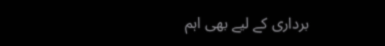برداری کے لیے بھی اہم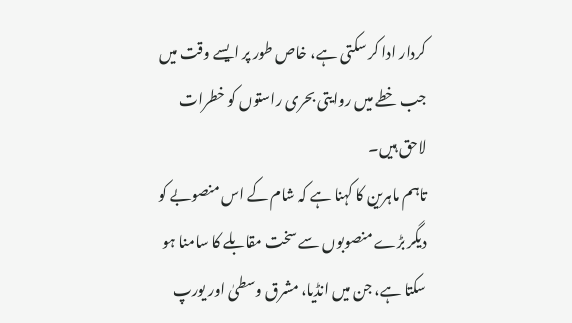کردار ادا کر سکتی ہے، خاص طور پر ایسے وقت میں جب خطے میں روایتی بحری راستوں کو خطرات لاحق ہیں۔
تاہم ماہرین کا کہنا ہے کہ شام کے اس منصوبے کو دیگر بڑے منصوبوں سے سخت مقابلے کا سامنا ہو سکتا ہے، جن میں انڈیا، مشرق وسطیٰ اور یورپ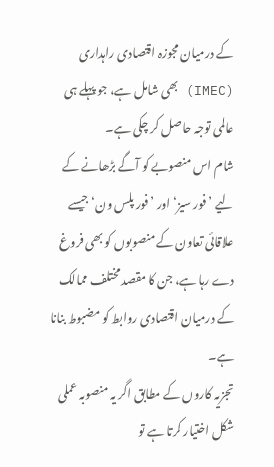کے درمیان مجوزہ اقتصادی راہداری (IMEC) بھی شامل ہے، جو پہلے ہی عالمی توجہ حاصل کر چکی ہے۔
شام اس منصوبے کو آگے بڑھانے کے لیے ’فور سیز‘ اور ’فور پلس ون‘ جیسے علاقائی تعاون کے منصوبوں کو بھی فروغ دے رہا ہے، جن کا مقصد مختلف ممالک کے درمیان اقتصادی روابط کو مضبوط بنانا ہے۔
تجزیہ کاروں کے مطابق اگر یہ منصوبہ عملی شکل اختیار کرتا ہے تو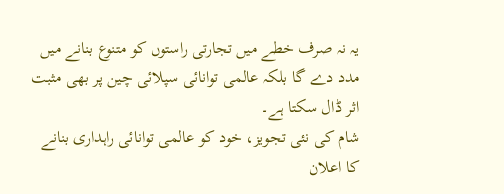یہ نہ صرف خطے میں تجارتی راستوں کو متنوع بنانے میں مدد دے گا بلکہ عالمی توانائی سپلائی چین پر بھی مثبت اثر ڈال سکتا ہے۔
شام کی نئی تجویز، خود کو عالمی توانائی راہداری بنانے کا اعلان